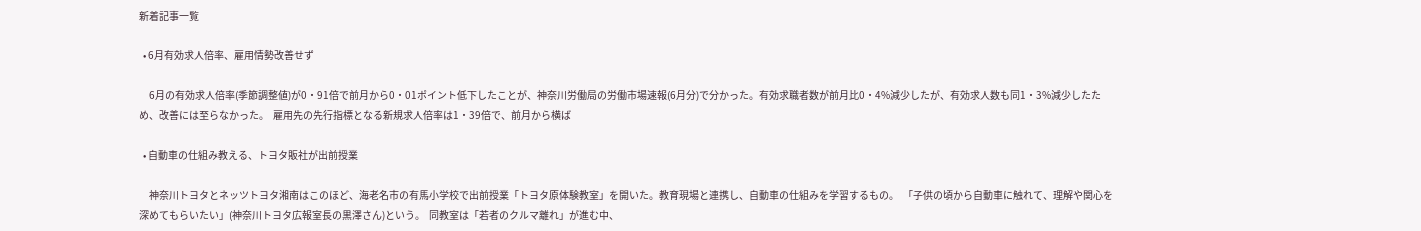新着記事一覧

  • 6月有効求人倍率、雇用情勢改善せず

     6月の有効求人倍率(季節調整値)が0・91倍で前月から0・01ポイント低下したことが、神奈川労働局の労働市場速報(6月分)で分かった。有効求職者数が前月比0・4%減少したが、有効求人数も同1・3%減少したため、改善には至らなかった。  雇用先の先行指標となる新規求人倍率は1・39倍で、前月から横ば

  • 自動車の仕組み教える、トヨタ販社が出前授業

     神奈川トヨタとネッツトヨタ湘南はこのほど、海老名市の有馬小学校で出前授業「トヨタ原体験教室」を開いた。教育現場と連携し、自動車の仕組みを学習するもの。  「子供の頃から自動車に触れて、理解や関心を深めてもらいたい」(神奈川トヨタ広報室長の黒澤さん)という。  同教室は「若者のクルマ離れ」が進む中、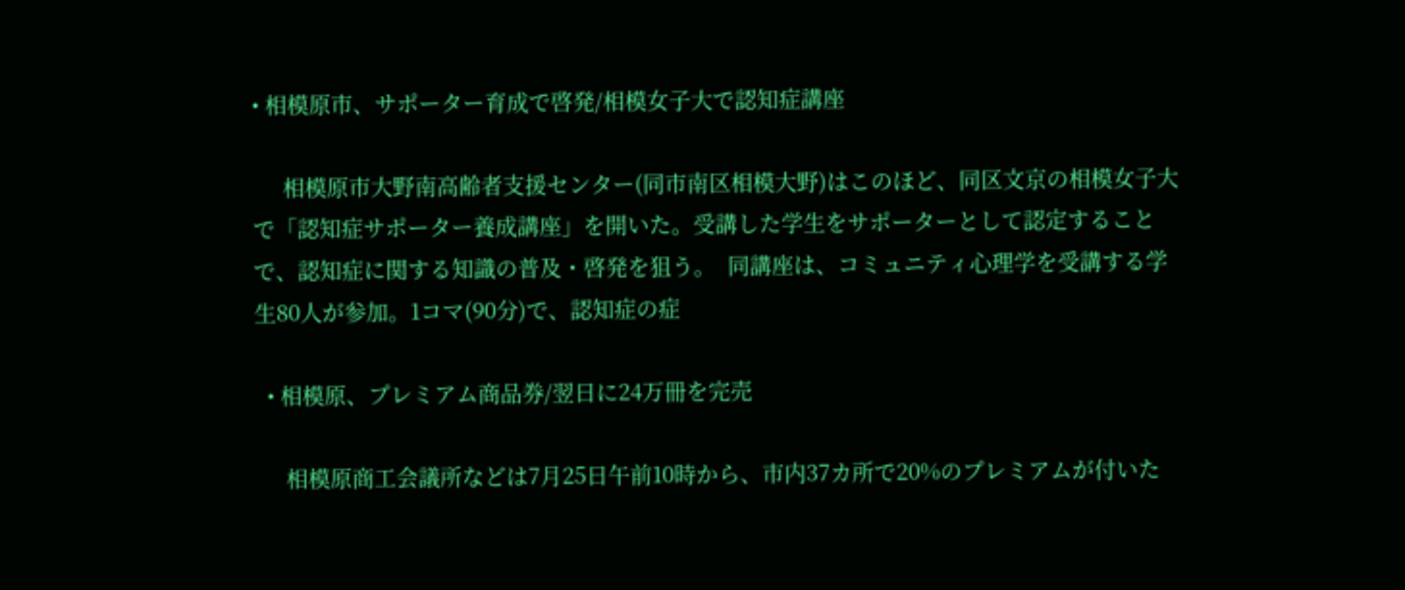• 相模原市、サポーター育成で啓発/相模女子大で認知症講座

     相模原市大野南高齢者支援センター(同市南区相模大野)はこのほど、同区文京の相模女子大で「認知症サポーター養成講座」を開いた。受講した学生をサポーターとして認定することで、認知症に関する知識の普及・啓発を狙う。  同講座は、コミュニティ心理学を受講する学生80人が参加。1コマ(90分)で、認知症の症

  • 相模原、プレミアム商品券/翌日に24万冊を完売

     相模原商工会議所などは7月25日午前10時から、市内37カ所で20%のプレミアムが付いた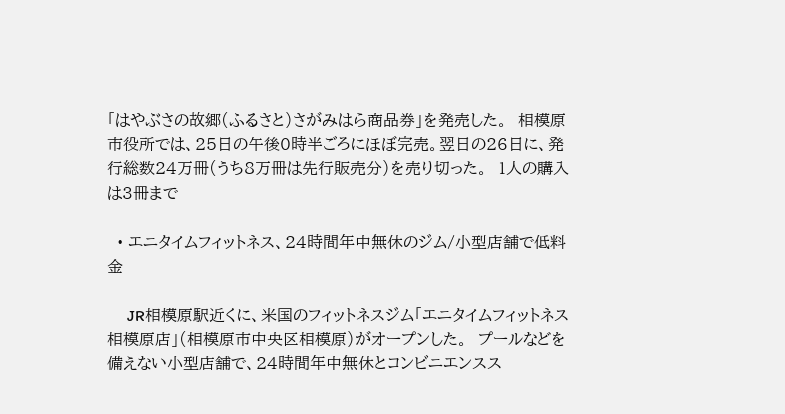「はやぶさの故郷(ふるさと)さがみはら商品券」を発売した。  相模原市役所では、25日の午後0時半ごろにほぼ完売。翌日の26日に、発行総数24万冊(うち8万冊は先行販売分)を売り切った。  1人の購入は3冊まで

  • エニタイムフィットネス、24時間年中無休のジム/小型店舗で低料金

     JR相模原駅近くに、米国のフィットネスジム「エニタイムフィットネス相模原店」(相模原市中央区相模原)がオープンした。  プールなどを備えない小型店舗で、24時間年中無休とコンビニエンスス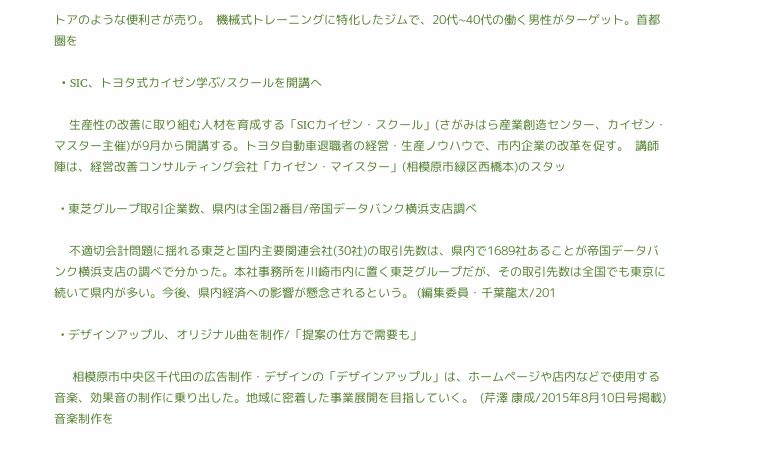トアのような便利さが売り。  機械式トレーニングに特化したジムで、20代~40代の働く男性がターゲット。首都圏を

  • SIC、トヨタ式カイゼン学ぶ/スクールを開講へ

     生産性の改善に取り組む人材を育成する「SICカイゼン・スクール」(さがみはら産業創造センター、カイゼン・マスター主催)が9月から開講する。トヨタ自動車退職者の経営・生産ノウハウで、市内企業の改革を促す。  講師陣は、経営改善コンサルティング会社「カイゼン・マイスター」(相模原市緑区西橋本)のスタッ

  • 東芝グループ取引企業数、県内は全国2番目/帝国データバンク横浜支店調べ

     不適切会計問題に揺れる東芝と国内主要関連会社(30社)の取引先数は、県内で1689社あることが帝国データバンク横浜支店の調べで分かった。本社事務所を川崎市内に置く東芝グループだが、その取引先数は全国でも東京に続いて県内が多い。今後、県内経済への影響が懸念されるという。 (編集委員・千葉龍太/201

  • デザインアップル、オリジナル曲を制作/「提案の仕方で需要も」

      相模原市中央区千代田の広告制作・デザインの「デザインアップル」は、ホームページや店内などで使用する音楽、効果音の制作に乗り出した。地域に密着した事業展開を目指していく。  (芹澤 康成/2015年8月10日号掲載)  音楽制作を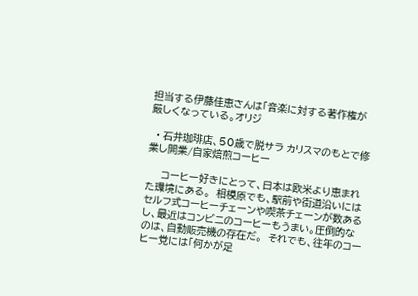担当する伊藤佳恵さんは「音楽に対する著作権が厳しくなっている。オリジ

  • 石井珈琲店、50歳で脱サラ カリスマのもとで修業し開業/自家焙煎コーヒー

     コーヒー好きにとって、日本は欧米より恵まれた環境にある。  相模原でも、駅前や街道沿いにはセルフ式コーヒーチェーンや喫茶チェーンが数あるし、最近はコンビニのコーヒーもうまい。圧倒的なのは、自動販売機の存在だ。  それでも、往年のコーヒー党には「何かが足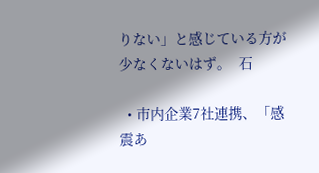りない」と感じている方が少なくないはず。  石

  • 市内企業7社連携、「感震あ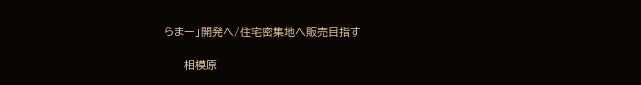らまー」開発へ/住宅密集地へ販売目指す

     相模原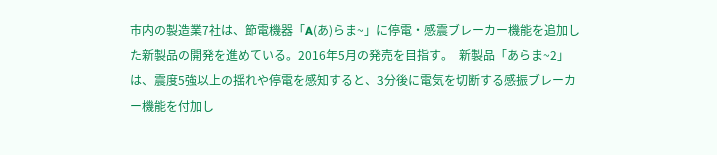市内の製造業7社は、節電機器「A(あ)らま~」に停電・感震ブレーカー機能を追加した新製品の開発を進めている。2016年5月の発売を目指す。  新製品「あらま~2」は、震度5強以上の揺れや停電を感知すると、3分後に電気を切断する感振ブレーカー機能を付加し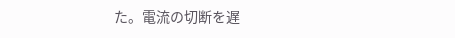た。電流の切断を遅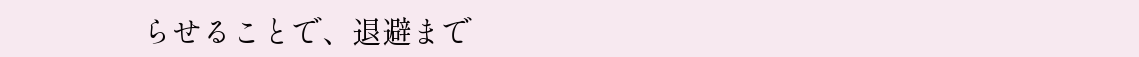らせることで、退避まで